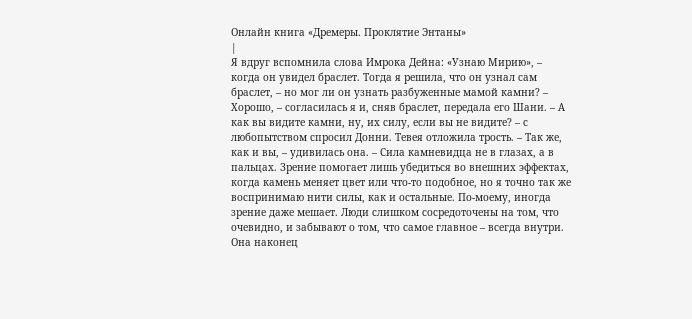Онлайн книга «Дремеры. Проклятие Энтаны»
|
Я вдруг вспомнила слова Имрока Дейна: «Узнаю Мирию», – когда он увидел браслет. Тогда я решила, что он узнал сам браслет, – но мог ли он узнать разбуженные мамой камни? – Хорошо, – согласилась я и, сняв браслет, передала его Шани. – А как вы видите камни, ну, их силу, если вы не видите? – с любопытством спросил Донни. Тевея отложила трость. – Так же, как и вы, – удивилась она. – Сила камневидца не в глазах, а в пальцах. Зрение помогает лишь убедиться во внешних эффектах, когда камень меняет цвет или что-то подобное, но я точно так же воспринимаю нити силы, как и остальные. По-моему, иногда зрение даже мешает. Люди слишком сосредоточены на том, что очевидно, и забывают о том, что самое главное – всегда внутри. Она наконец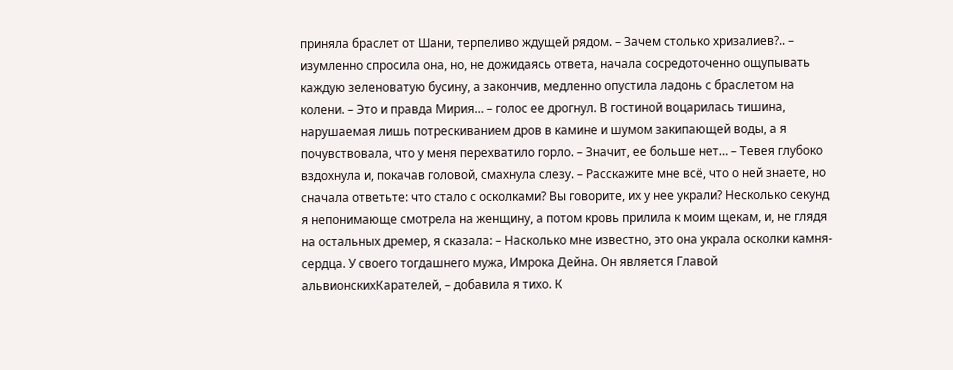приняла браслет от Шани, терпеливо ждущей рядом. – Зачем столько хризалиев?.. – изумленно спросила она, но, не дожидаясь ответа, начала сосредоточенно ощупывать каждую зеленоватую бусину, а закончив, медленно опустила ладонь с браслетом на колени. – Это и правда Мирия… – голос ее дрогнул. В гостиной воцарилась тишина, нарушаемая лишь потрескиванием дров в камине и шумом закипающей воды, а я почувствовала, что у меня перехватило горло. – Значит, ее больше нет… – Тевея глубоко вздохнула и, покачав головой, смахнула слезу. – Расскажите мне всё, что о ней знаете, но сначала ответьте: что стало с осколками? Вы говорите, их у нее украли? Несколько секунд я непонимающе смотрела на женщину, а потом кровь прилила к моим щекам, и, не глядя на остальных дремер, я сказала: – Насколько мне известно, это она украла осколки камня-сердца. У своего тогдашнего мужа, Имрока Дейна. Он является Главой альвионскихКарателей, – добавила я тихо. К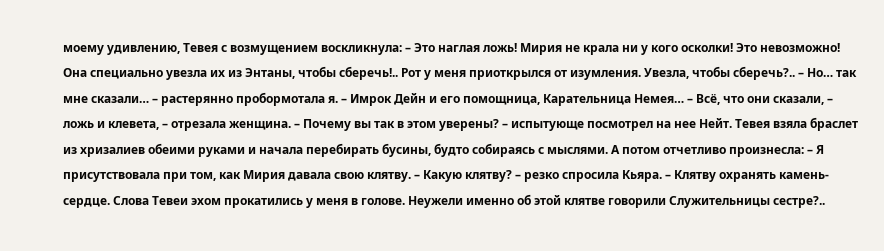моему удивлению, Тевея с возмущением воскликнула: – Это наглая ложь! Мирия не крала ни у кого осколки! Это невозможно! Она специально увезла их из Энтаны, чтобы сберечь!.. Рот у меня приоткрылся от изумления. Увезла, чтобы сберечь?.. – Но… так мне сказали… – растерянно пробормотала я. – Имрок Дейн и его помощница, Карательница Немея… – Всё, что они сказали, – ложь и клевета, – отрезала женщина. – Почему вы так в этом уверены? – испытующе посмотрел на нее Нейт. Тевея взяла браслет из хризалиев обеими руками и начала перебирать бусины, будто собираясь с мыслями. А потом отчетливо произнесла: – Я присутствовала при том, как Мирия давала свою клятву. – Какую клятву? – резко спросила Кьяра. – Клятву охранять камень-сердце. Слова Тевеи эхом прокатились у меня в голове. Неужели именно об этой клятве говорили Служительницы сестре?..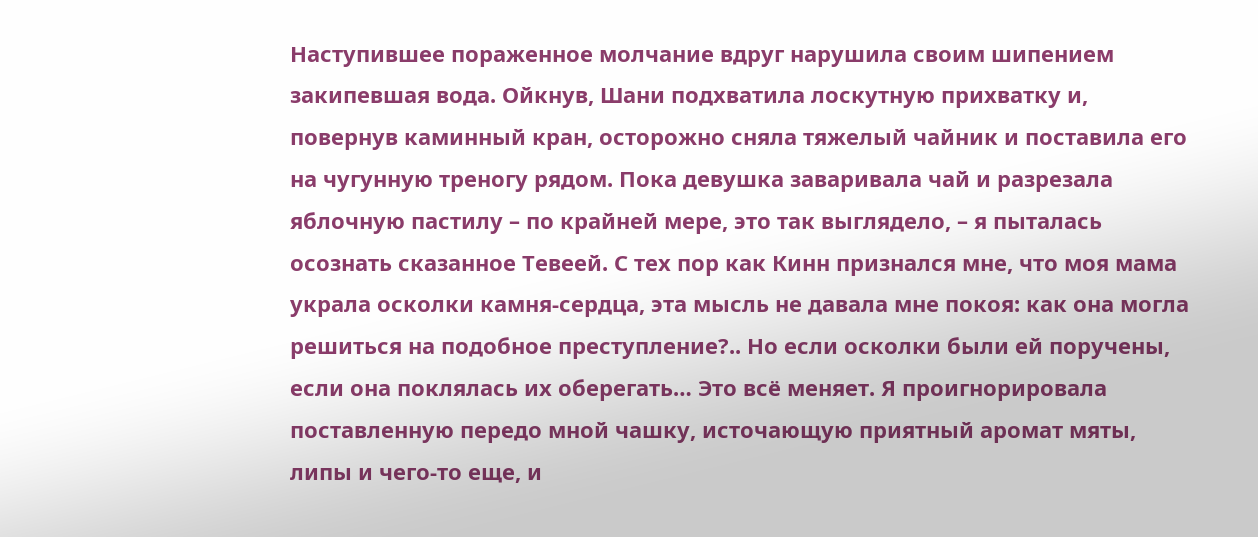Наступившее пораженное молчание вдруг нарушила своим шипением закипевшая вода. Ойкнув, Шани подхватила лоскутную прихватку и, повернув каминный кран, осторожно сняла тяжелый чайник и поставила его на чугунную треногу рядом. Пока девушка заваривала чай и разрезала яблочную пастилу – по крайней мере, это так выглядело, – я пыталась осознать сказанное Тевеей. С тех пор как Кинн признался мне, что моя мама украла осколки камня-сердца, эта мысль не давала мне покоя: как она могла решиться на подобное преступление?.. Но если осколки были ей поручены, если она поклялась их оберегать… Это всё меняет. Я проигнорировала поставленную передо мной чашку, источающую приятный аромат мяты, липы и чего-то еще, и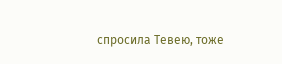спросила Тевею, тоже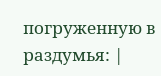погруженную в раздумья: |